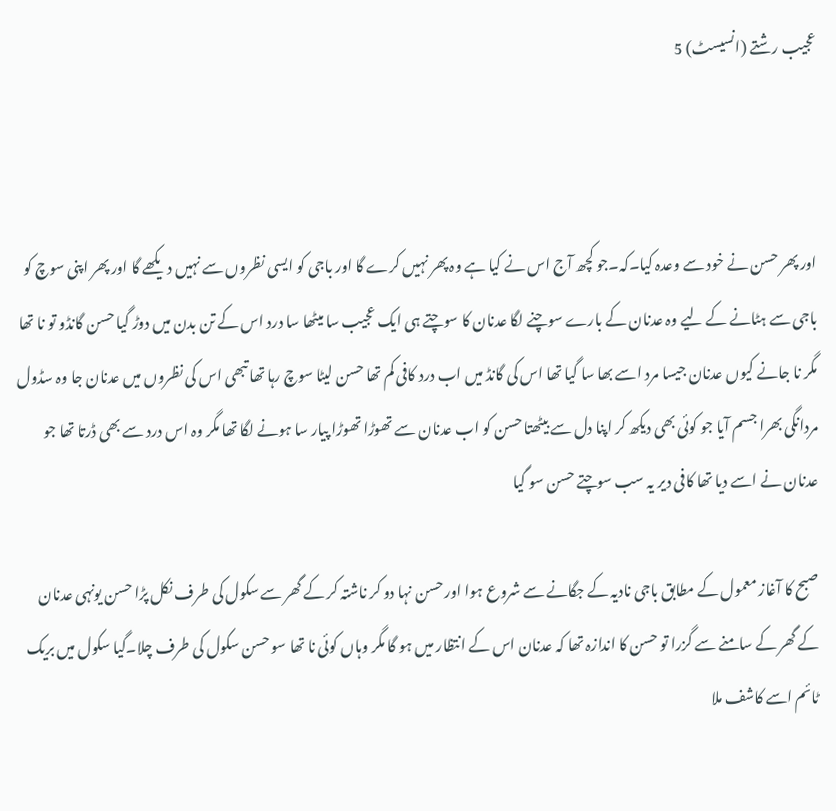عجیب رشتے (انسیسٹ) 5



اور پھر حسن نے خود سے وعدہ کیا۔کہ۔جو کچھ آج اس نے کیا ہے وہ پھر نہیں کرے گا اور باجی کو ایسی نظروں سے نہیں دیکھے گا اور پھر اپنی سوچ کو باجی سے ہٹانے کے لیے وہ عدنان کے بارے سوچنے لگا عدنان کا سوچتے ہی ایک عجیب سا میٹھا سا درد اس کے تن بدن میں دوڑ گیا حسن گانڈو تو نا تھا مگر نا جانے کیوں عدنان جیسا مرد اسے بھا سا گیا تھا اس کی گانڈ میں اب درد کافی کم تھا حسن لیٹا سوچ رہا تھا تبھی اس کی نظروں میں عدنان جا وہ سڈول مردانگی بھرا جسم آیا جو کوئی بھی دیکھ کر اپنا دل سے بیٹھتا حسن کو اب عدنان سے تھوڑا تھوڑا پیار سا ہونے لگا تھا مگر وہ اس درد سے بھی ڈرتا تھا جو عدنان نے اسے دیا تھا کافی دیر یہ سب سوچتے حسن سو گیا

صبح کا آغاز معمول کے مطابق باجی نادیہ کے جگانے سے شروع ہوا اور حسن نہا دو کر ناشتہ کر کے گھر سے سکول کی طرف نکل پڑا حسن یونہی عدنان کے گھر کے سامنے سے گزرا تو حسن کا اندازہ تھا کہ عدنان اس کے انتظار میں ہو گا مگر وہاں کوئی نا تھا سو حسن سکول کی طرف چلا۔گیا سکول میں بریک ٹائم اسے کاشف ملا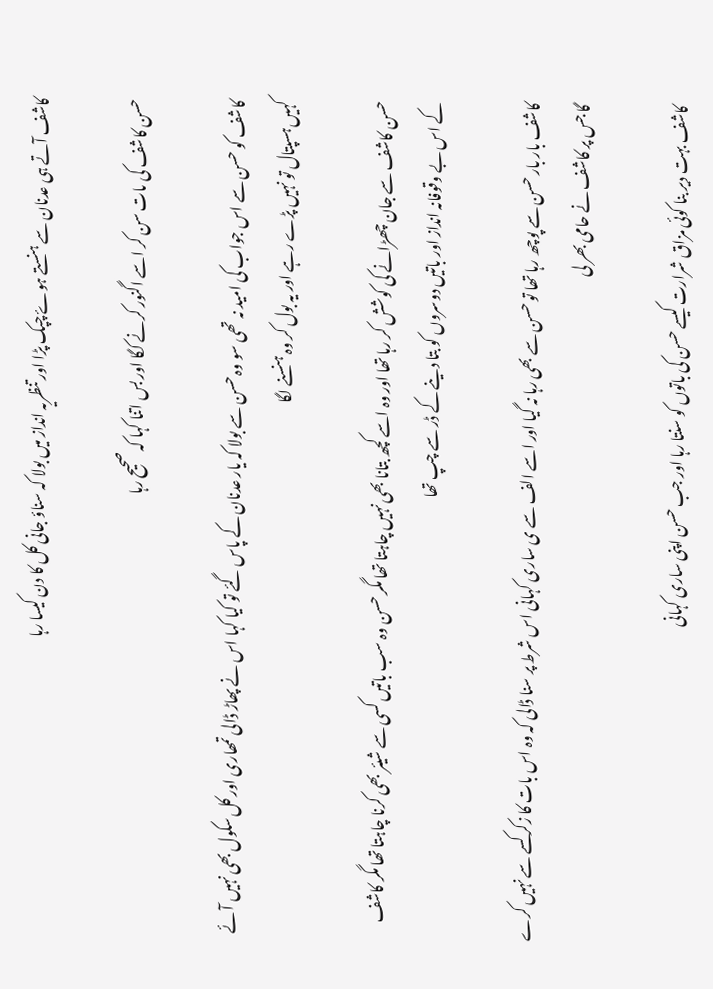کاشف آتے ہی عدنان سے ہنستے ہوۓ چپک پڑا اور تنظریہ انداز میں بولا کہ سناؤ جانی کل کا دن کیسا رہا

حسن کاشف کی ںات سن کر اسے اگنور کرنے کگا اور بس اتنا کہا کہ صحیح رہا

کاشف کو حسن سے اس جواب کی امید نہ تھی سو وہ حسن سے بولا کہ یار عدنان کے پاس گئے تو کیا کہا اس نے پھاڑ ڈالی تمھاری اور کل سکول بھی نہیں آئے کہیں ہسپتال تو نہیں پڑے رہے اور یہ بول کر وہ ہنسنے لگا

حسن کاشف سے جان چھڑانے کی کوشش کر رہا تھا اور وہ اسے کچھ بتانا بھی نہیں چاہتا تھا مگر حسن وہ سب باتیں کسی سے شیئر بھی کرنا چاہتا تھا مگر کاشف کے اس بے وقوفانہ انداز اور باتیں دوسروں کو بتا دینے کے ڈر سے چپ تھا

کاشف بار بار حسن سے پوچھ رہا تھا تو حسن سے بھی رہا نہ گیا اور اسے الف سے ی ساری کہانی اس شرط پر سنا ڈالی کہ وہ اس بات کا زکر کسے سے نہیں کرے گا جس پر کاشف نے حامی بھر لی

کاشف بہت دیر بنا کوئی مزاق شرارت کیسے حسن کی باتوں کو سنتا رہا اور جب حسن اپنی ساری کہانی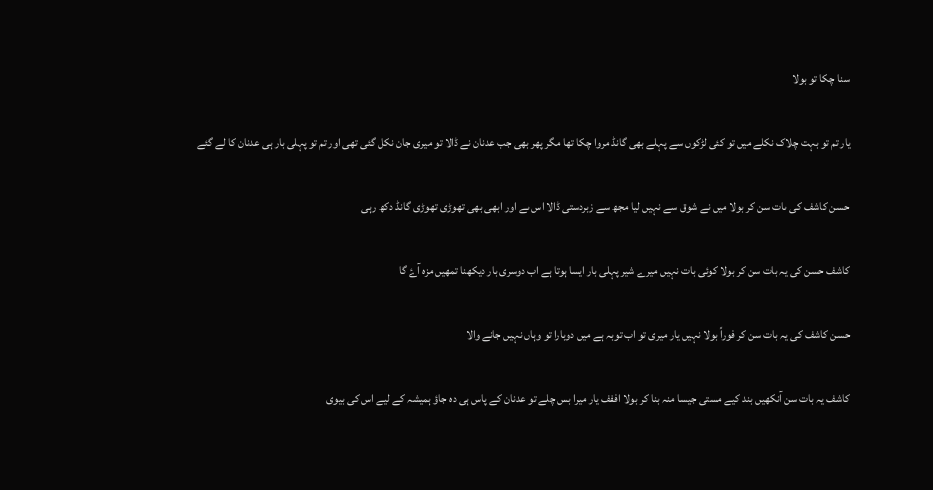سنا چکا تو بولا

یار تم تو بہت چلاک نکلے میں تو کئی لڑکوں سے پہلے بھی گانڈ مروا چکا تھا مگر پھر بھی جب عدنان نے ڈالا تو میری جان نکل گئی تھی اور تم تو پہلی بار ہی عدنان کا لے گئے

حسن کاشف کی ںات سن کر بولا میں نے شوق سے نہیں لیا مجھ سے زبردستی ڈالا اس ںے اور ابھی بھی تھوڑی تھوڑی گانڈ دکھ رہی

کاشف حسن کی یہ بات سن کر بولا کوئی بات نہیں میرے شیر پہلی بار ایسا ہوتا ہے اب دوسری بار دیکھنا تمھیں مزہ آۓ گا

حسن کاشف کی یہ بات سن کر فوراً بولا نہیں یار میری تو اب توبہ ہے میں دوبارا تو وہاں نہیں جانے والا

کاشف یہ بات سن آنکھیں بند کیے مستی جیسا منہ بنا کر بولا اففف یار میرا بس چلے تو عدنان کے پاس ہی دہ جاؤ ہمیشہ کے لیے اس کی بیوی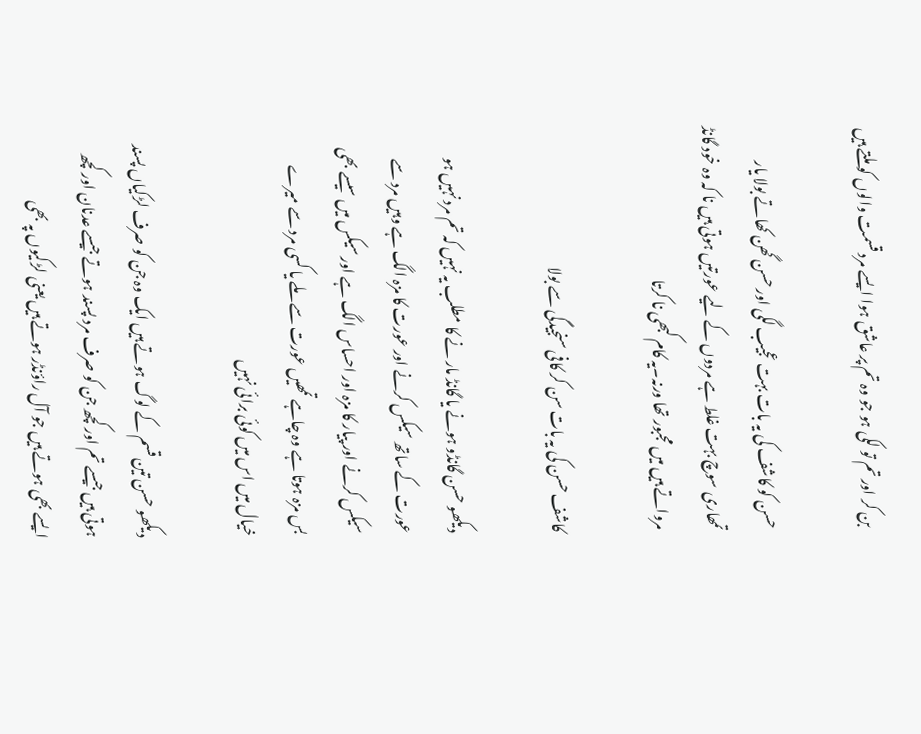بن کر اور تم تو لکی ہو جو وہ تم پر عاشق ہوا ایسے مرد قسمت والوں کو ملتے ہیں

حسن کو کاشف کی یہ بات بہت عجیب لگی اور حسن گھن کھاتے بولا یار تمھاری سوچ بہت غلط ہے مردوں کے لیے عورتیں ہوتی ہیں نا کہ وہ خود گانڈ مرواتے ہیں میں مجبور تھا ورنہ۔یہ کام کبھی نا کرتا

کاشف حسن کی یہ بات سن کر کافی سنجیدگی سے بولا

دیکھو حسن گانڈو ہونے یا گانڈ مار نے کا مطلب یہ نہیں کہ تم مرد نہیں ہو عورت کے ساتھ سیکس کرنے اور عورت کا مزہ الگ ہے وہیں مرد سے سیکس کرنے اور پیار کا مزہ اور احساس الگ ہے اور سیکس میں سیسے بھی بس مزہ ہوتا ہے وہ چاہے تمھیں عورت سے ملے یا کسی مرد سے میرے خیال میں اس میں کوئی برائی نہیں

دیکھو حسن تین قسم کے لوگ ہوتے ہیں ایک وہ جن کو صرف لڑکیاں پسند ہوتی ہیں جیسے تم اور کچھ جن کو صرف مرد پسند ہوتے جیسے عدنان اور کچھ ایسے بھی ہوتے ہیں جو آل راؤنڈر ہوتے ہیں یعنی لڑکیوں پہ بھی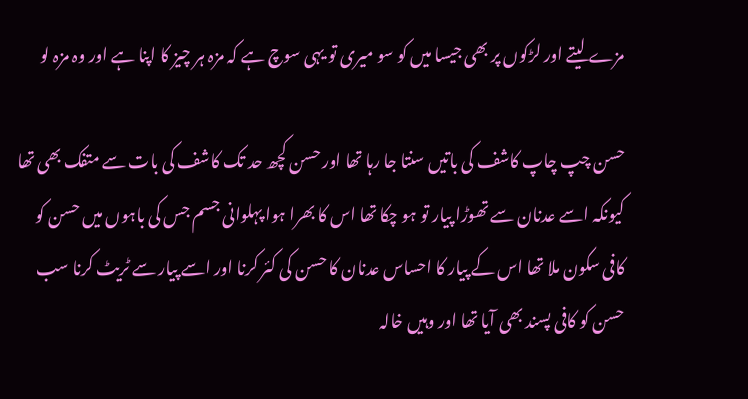مزے لیتے اور لڑکوں پر بھی جیسا میں کو سو میری تو یہی سوچ ہے کہ مزہ ہر چیز کا اپنا ہے اور وہ مزہ لو

حسن چپ چاپ کاشف کی باتیں سنتا جا رہا تھا اور حسن کچھ حد تک کاشف کی بات سے متفک بھی تھا کیونکہ اسے عدنان سے تھوڑا پیار تو ہو چکا تھا اس کا بھرا ہوا پہلوانی جسم جس کی باہوں میں حسن کو کافی سکون ملا تھا اس کے پیار کا احساس عدنان کا حسن کی کئر کرنا اور اسے پیار سے ٹریٹ کرنا سب حسن کو کافی پسند بھی آیا تھا اور وہیں خالہ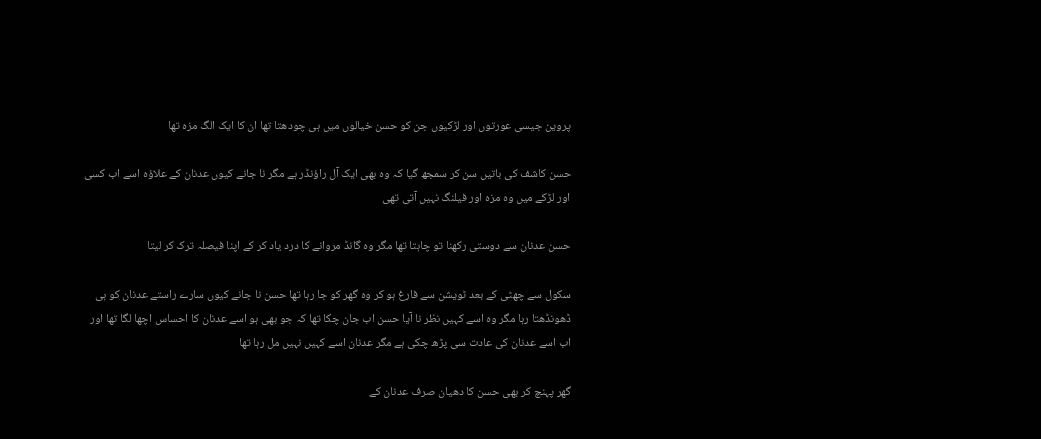پروین جیسی عورتوں اور لڑکیوں جن کو حسن خیالوں میں ہی چودھتا تھا ان کا ایک الگ مزہ تھا

حسن کاشف کی باتیں سن کر سمجھ گیا کہ وہ بھی ایک آل راؤنڈر ہے مگر نا جانے کیوں عدنان کے علاؤہ اسے اب کسی اور لڑکے میں وہ مزہ اور فیلنگ نہیں آتی تھی

حسن عدنان سے دوستی رکھنا تو چاہتا تھا مگر وہ گانڈ مروانے کا درد یاد کر کے اپنا فیصلہ ترک کر لیتا

سکول سے چھٹی کے بعد ٹویشن سے فارغ ہو کر وہ گھر کو جا رہا تھا حسن نا جانے کیوں سارے راستے عدنان کو ہی ڈھونڈھتا رہا مگر وہ اسے کہیں نظر نا آیا حسن اب جان چکا تھا کہ جو بھی ہو اسے عدنان کا احساس اچھا لگا تھا اور اب اسے عدنان کی عادت سی پڑھ چکی ہے مگر عدنان اسے کہیں نہیں مل رہا تھا

گھر پہنچ کر بھی حسن کا دھیان صرف عدنان کے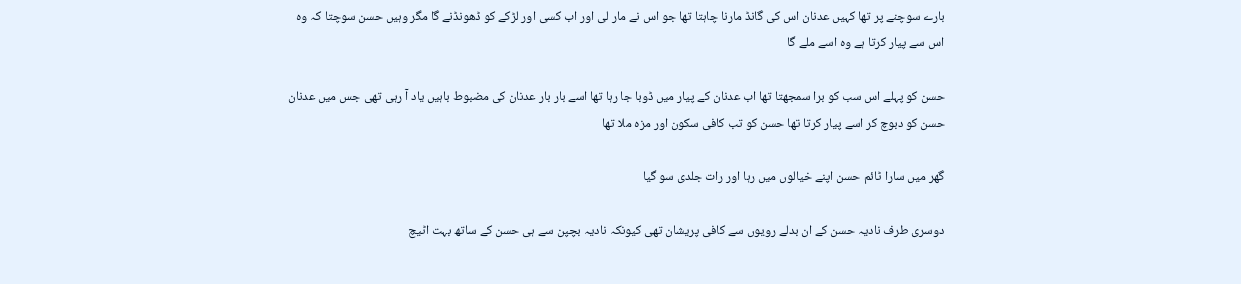بارے سوچنے پر تھا کہیں عدنان اس کی گانڈ مارنا چاہتا تھا جو اس نے مار لی اور اب کسی اور لڑکے کو ڈھونڈنے گا مگر وہیں حسن سوچتا کہ وہ اس سے پیار کرتا ہے وہ اسے ملے گا

حسن کو پہلے اس سب کو برا سمجھتا تھا اب عدنان کے پیار میں ڈوبا جا رہا تھا اسے بار بار عدنان کی مضبوط باہیں یاد آ رہی تھی جس میں عدنان حسن کو دبوچ کر اسے پیار کرتا تھا حسن کو تب کافی سکون اور مزہ ملا تھا

گھر میں سارا ٹائم حسن اپنے خیالوں میں رہا اور رات جلدی سو گیا

دوسری طرف نادیہ حسن کے ان بدلے رویوں سے کافی پریشان تھی کیونکہ نادیہ بچپن سے ہی حسن کے ساتھ بہت اٹیچ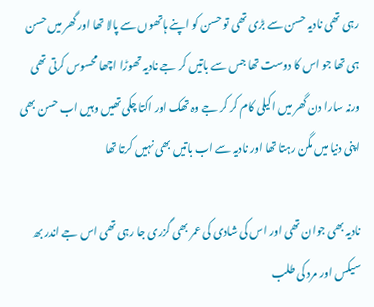رہی تھی نادیہ حسن سے بڑی تھی تو حسن کو اپنے ہاتھوں سے پالا تھا اور گھر میں حسن ہی تھا جو اس کا دوست تھا جس سے باتیں کر جے نادیہ تھوڑا اچھا محسوس کرتی تھی ورنہ سارا دن گھر میں اکیلی کام کر کر جے وہ تھک اور اکتا چکی تھیں وہیں اب حسن بھی اپنی دنیا میں مگن رہتا تھا اور نادیہ سے اب باتیں بھی نہیں کرتا تھا

نادیہ بھی جوان تھی اور اس کی شادی کی عمر بھی گزری جا رہی تھی اس جے اندر بھ سیکس اور مرد کی طلب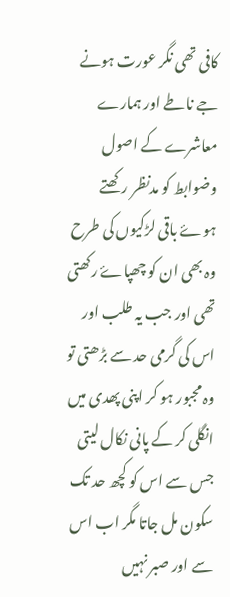کافی تھی نگر عورت ہونے جے ناطے اور ہمارے معاشرے کے اصول وضوابط کو مدنظر رکھتے ہوۓ باقی لڑکیوں کی طرح وہ بھی ان کو چھپاۓ رکھتی تھی اور جب یہ طلب اور اس کی گرمی حد سے بڑھتی تو وہ مجبور ہو کر اپنی پھدی میں انگلی کر کے پانی نکال لیتی جس سے اس کو کچھ حد تک سکون مل جاتا مگر اب اس سے اور صبر نہیں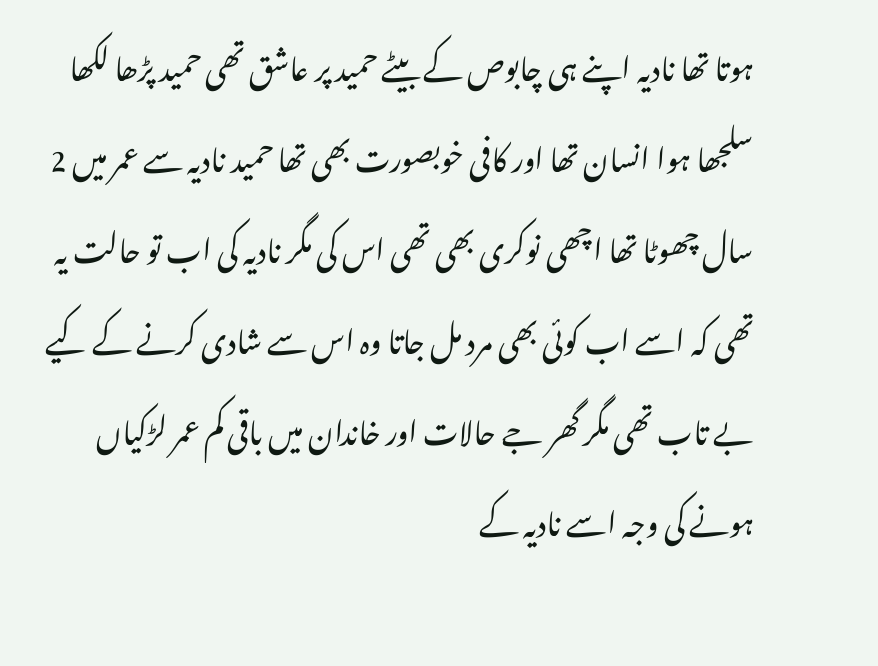ہوتا تھا نادیہ اپنے ہی چابوص کے بیٹے حمید پر عاشق تھی حمید پڑھا لکھا سلجھا ہوا انسان تھا اور کافی خوبصورت بھی تھا حمید نادیہ سے عمر میں 2 سال چھوٹا تھا اچھی نوکری بھی تھی اس کی مگر نادیہ کی اب تو حالت یہ تھی کہ اسے اب کوئی بھی مرد مل جاتا وہ اس سے شادی کرنے کے کیے بے تاب تھی مگر گھر جے حالات اور خاندان میں باقی کم عمر لڑکیاں ہونے کی وجہ اسے نادیہ کے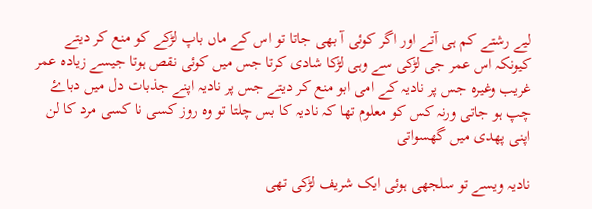لیے رشتے کم ہی آتے اور اگر کوئی آ بھی جاتا تو اس کے ماں باپ لڑکے کو منع کر دیتے کیونکہ اس عمر جی لڑکی سے وہی لڑکا شادی کرتا جس میں کوئی نقص ہوتا جیسے زیادہ عمر غریب وغیرہ جس پر نادیہ کے امی ابو منع کر دیتے جس پر نادیہ اپنے جذبات دل میں دباۓ چپ ہو جاتی ورنہ کس کو معلوم تھا کہ نادیہ کا بس چلتا تو وہ روز کسی نا کسی مرد کا لن اپنی پھدی میں گھسواتی

نادیہ ویسے تو سلجھی ہوئی ایک شریف لڑکی تھی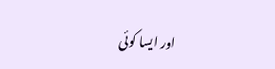اور ایسا کوئی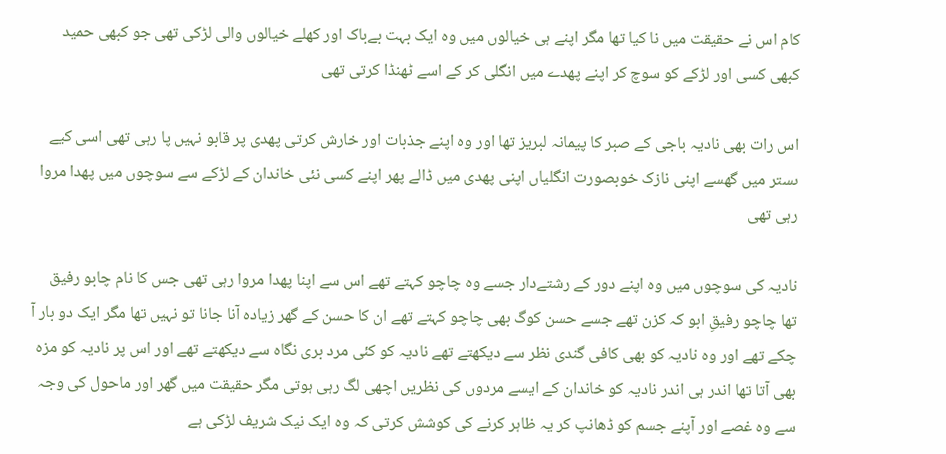کام اس نے حقیقت میں نا کیا تھا مگر اپنے ہی خیالوں میں وہ ایک بہت بےباک اور کھلے خیالوں والی لڑکی تھی جو کبھی حمید کبھی کسی اور لڑکے کو سوچ کر اپنے پھدے میں انگلی کر کے اسے ٹھنڈا کرتی تھی

اس رات بھی نادیہ باجی کے صبر کا پیمانہ لبریز تھا اور وہ اپنے جذبات اور خارش کرتی پھدی پر قابو نہیں پا رہی تھی اسی کیے ںستر میں گھسے اپنی نازک خوبصورت انگلیاں اپنی پھدی میں ڈالے پھر اپنے کسی نئی خاندان کے لڑکے سے سوچوں میں پھدا مروا رہی تھی

نادیہ کی سوچوں میں وہ اپنے دور کے رشتےدار جسے وہ چاچو کہتے تھے اس سے اپنا پھدا مروا رہی تھی جس کا نام چابو رفیق تھا چاچو رفیقِ ابو کہ کزن تھے جسے حسن کوگ بھی چاچو کہتے تھے ان کا حسن کے گھر زیادہ آنا جانا تو نہیں تھا مگر ایک دو بار آ چکے تھے اور وہ نادیہ کو بھی کافی گندی نظر سے دیکھتے تھے نادیہ کو کئی مرد بری نگاہ سے دیکھتے تھے اور اس پر نادیہ کو مزہ بھی آتا تھا اندر ہی اندر نادیہ کو خاندان کے ایسے مردوں کی نظریں اچھی لگ رہی ہوتی مگر حقیقت میں گھر اور ماحول کی وجہ سے وہ غصے اور آپنے جسم کو ڈھانپ کر یہ ظاہر کرنے کی کوشش کرتی کہ وہ ایک نیک شریف لڑکی ہے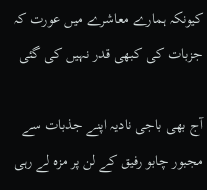کیونکہ ہمارے معاشرے میں عورت کہ جزبات کی کبھی قدر نہیں کی گئی

آج بھی باجی نادیہ اپنے جذبات سے مجبور چابو رفیق کے لن پر مزہ لے رہی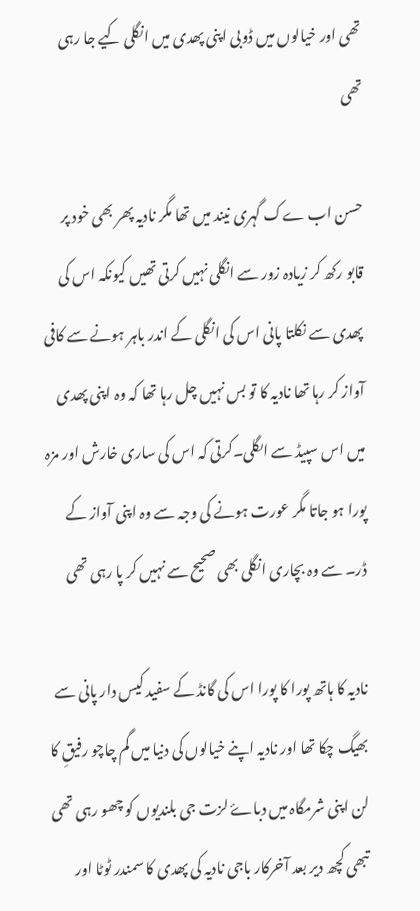تھی اور خیالوں میں ڈوبی اپنی پھدی میں انگلی کیے جا رہی تھی

حسن اب ےک گہری نیند میں تھا مگر نادیہ پھر بھی خود پر قابو رکھ کر زیادہ زور سے انگلی نہیں کرتی تھیں کیونکہ اس کی پھدی سے نکلتا پانی اس کی انگلی کے اندر باہر ہونے سے کافی آواز کر رہا تھا نادیہ کا تو بس نہیں چل رہا تھا کہ وہ اپنی پھدی میں اس سپیڈ سے اںگلی۔کرتی کہ اس کی ساری خارش اور مزہ پورا ہو جاتا مگر عورت ہونے کی وجہ سے وہ اپنی آواز کے ڈر۔ سے وہ بچاری انگلی بھی صحیح سے نہیں کر پا رہی تھی

نادیہ کا ہاتھ پورا کا پورا اس کی گانڈ کے سفید کیس دار پانی سے بھیگ چکا تھا اور نادیہ اپنے خیالوں کی دنیا میں گم چاچو رفیقِ کا لن اپنی شرمگاہ میں دباۓ لزت جی بلندیوں کو چھو رہی تھی تبھی کچھ دیر بعد آخرکار باجی نادیہ کی پھدی کا سمندر ٹوٹا اور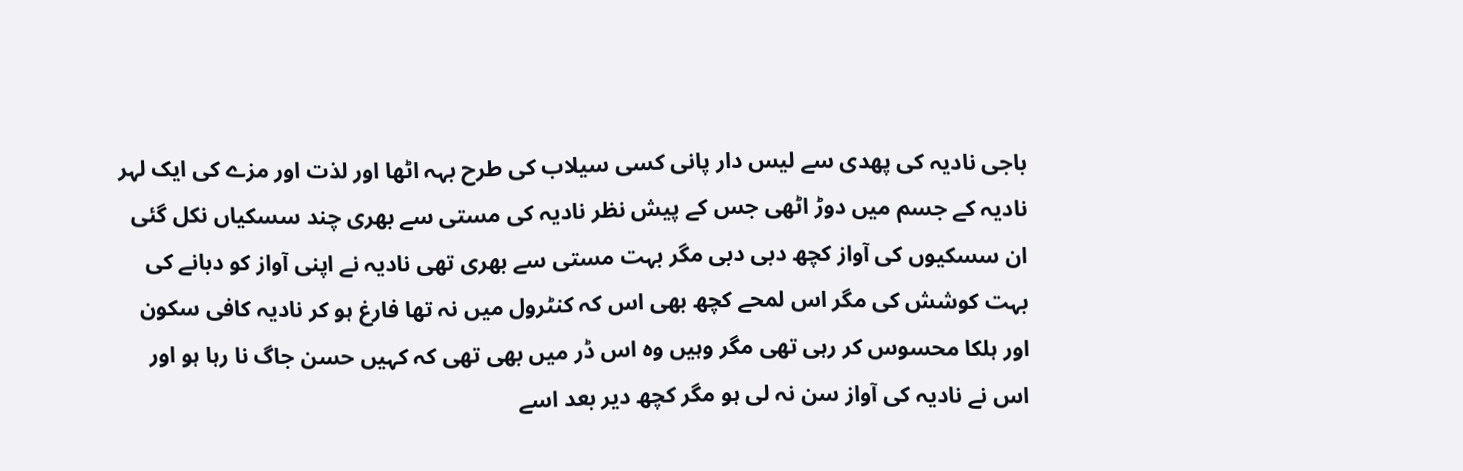باجی نادیہ کی پھدی سے لیس دار پانی کسی سیلاب کی طرح بہہ اٹھا اور لذت اور مزے کی ایک لہر نادیہ کے جسم میں دوڑ اٹھی جس کے پیش نظر نادیہ کی مستی سے بھری چند سسکیاں نکل گئی ان سسکیوں کی آواز کچھ دبی دبی مگر بہت مستی سے بھری تھی نادیہ نے اپنی آواز کو دبانے کی بہت کوشش کی مگر اس لمحے کچھ بھی اس کہ کنٹرول میں نہ تھا فارغ ہو کر نادیہ کافی سکون اور ہلکا محسوس کر رہی تھی مگر وہیں وہ اس ڈر میں بھی تھی کہ کہیں حسن جاگ نا رہا ہو اور اس نے نادیہ کی آواز سن نہ لی ہو مگر کچھ دیر بعد اسے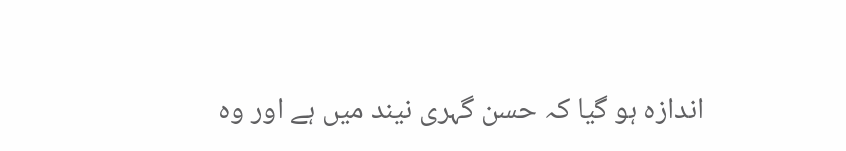اندازہ ہو گیا کہ حسن گہری نیند میں ہے اور وہ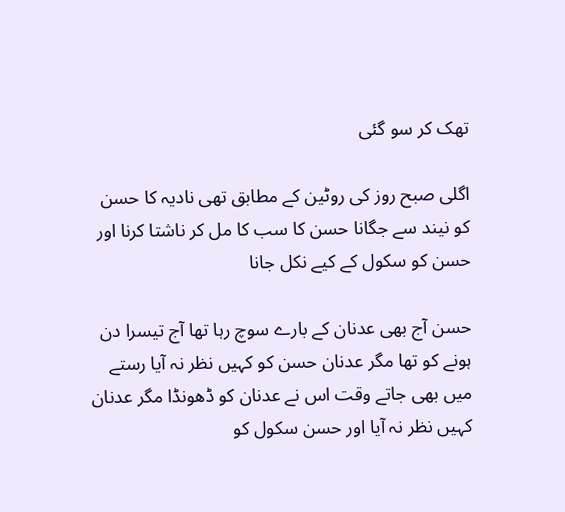تھک کر سو گئی

اگلی صبح روز کی روٹین کے مطابق تھی نادیہ کا حسن کو نیند سے جگانا حسن کا سب کا مل کر ناشتا کرنا اور حسن کو سکول کے کیے نکل جانا

حسن آج بھی عدنان کے بارے سوچ رہا تھا آج تیسرا دن ہونے کو تھا مگر عدنان حسن کو کہیں نظر نہ آیا رستے میں بھی جاتے وقت اس نے عدنان کو ڈھونڈا مگر عدنان کہیں نظر نہ آیا اور حسن سکول کو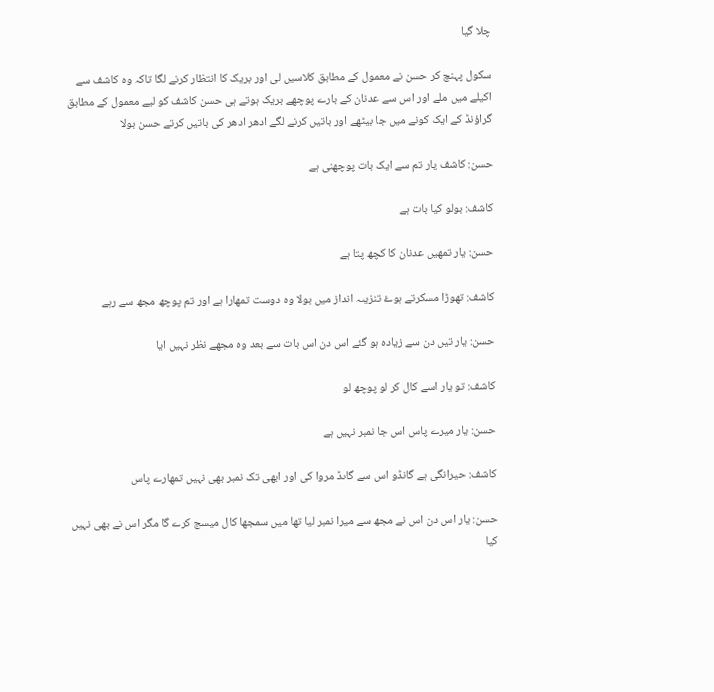چلا گیا

سکول پہنچ کر حسن نے معمول کے مطابق کلاسیں لی اور بریک کا انتظار کرنے لگا تاکہ وہ کاشف سے اکیلے میں ملے اور اس سے عدنان کے بارے پوچھے بریک ہوتے ہی حسن کاشف کو لیے معمول کے مطابق گراؤنڈ کے ایک کونے میں جا بیٹھے اور باتیں کرنے لگے ادھر ادھر کی باتیں کرتے حسن بولا

حسن: کاشف یار تم سے ایک بات پوچھنی ہے

کاشف: بولو کیا بات ہے

حسن: یار تمھیں عدنان کا کچھ پتا ہے

کاشف: تھوڑا مسکرتے ہوۓ تنزیںہ انداز میں بولا وہ دوست تمھارا ہے اور تم پوچھ مجھ سے رہے

حسن: یار تیں دن سے زیادہ ہو گئے اس دن اس بات سے بعد وہ مجھے نظر نہیں ایا

کاشف: تو یار اسے کال کر لو پوچھ لو

حسن: یار میرے پاس اس جا نمبر نہیں ہے

کاشف: حیرانگی ہے گانڈو اس سے گاںڈ مروا کی اور ابھی تک نمبر بھی نہیں تمھارے پاس

حسن: یار اس دن اس نے مجھ سے میرا نمبر لیا تھا میں سمجھا کال میسج کرے گا مگر اس نے بھی نہیں کیا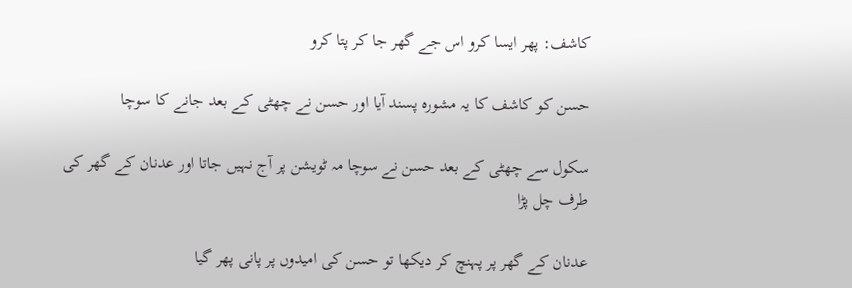کاشف: پھر ایسا کرو اس جے گھر جا کر پتا کرو

حسن کو کاشف کا یہ مشورہ پسند آیا اور حسن نے چھٹی کے بعد جانے کا سوچا

سکول سے چھٹی کے بعد حسن نے سوچا مہ ٹویشن پر آج نہیں جاتا اور عدنان کے گھر کی طرف چل پڑا

عدنان کے گھر پر پہنچ کر دیکھا تو حسن کی امیدوں پر پانی پھر گیا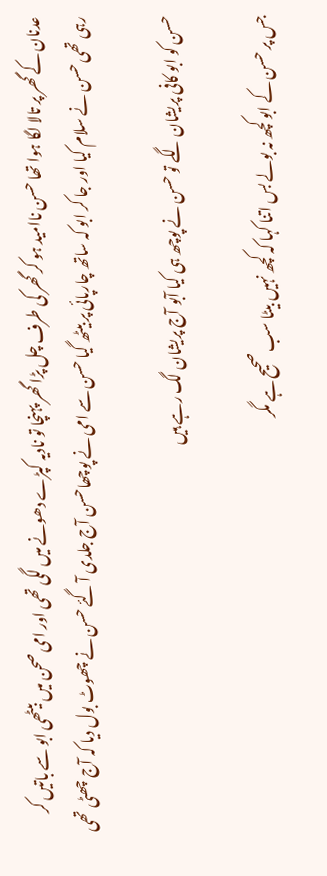عدنان کے گھر پر تالا لگا ہوا تھا حسن ناامید ہو کر گھر کی طرف چل پڑا گھر پہنچا تو نادیہ کپڑے دھونے میں لگی تھی اور امی صحن میں بیٹھی ابو سے باتیں کر رہی تھی حسن نے سلام کیا اور جا کر ابو کہ ساتھ چارپائی پر بیٹھ گیا حسن سے امی نے پوچھاحسن آج جلدی آ گئے حسن نے چھوٹ بول دیا کہ آج چھٹی تھی

حسن کو ابو کافی پریشان لگے تو حسن نے پوچھ ہی کیا آبو آج پریشان لگ رہے ہیں

جس پر حسن کے ابو کچھ نہ بولے بس اتنا کہا کہ کچھ نہیں بیٹا سب صحیح ہے مگر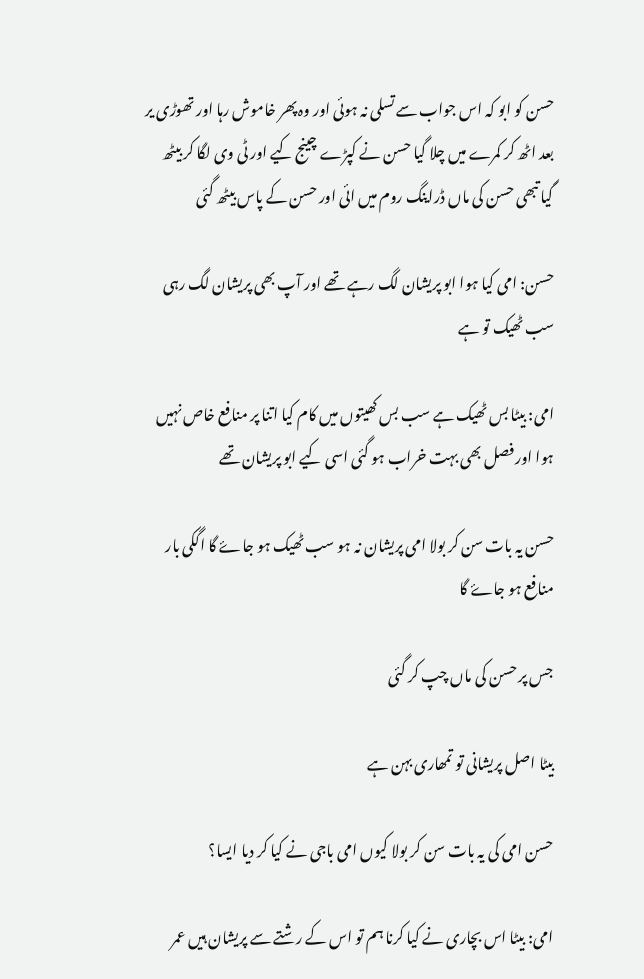حسن کو ابو کہ اس جواب سے تسلی نہ ہوئی اور وہ پھر خاموش رہا اور تھوڑی یر بعد اٹھ کر کمرے میں چلا گیا حسن نے کپڑے چینج کیے اور ٹی وی لگا کر بیٹھ گیا تبھی حسن کی ماں ڈراینگ روم میں ائی اور حسن کے پاس بیٹھ گئی

حسن: امی کیا ہوا ابو پریشان لگ رہے تھے اور آپ بھی پریشان لگ رہی سب ٹھیک تو ہے

امی: بیٹا بس ٹھیک ہے سب بس کھیتوں میں کام کیا اتنا پر منافع خاص نہیں ہوا اور فصل بھی بہت خراب ہو گئی اسی کیے ابو پریشان تھے

حسن یہ بات سن کر بولا امی پریشان نہ ہو سب ٹھیک ہو جاۓ گا اگکی بار منافع ہو جاۓ گا

جس پر حسن کی ماں چپ کر گئی

بیٹا اصل پریشانی تو تمھاری بہن ہے

حسن امی کی یہ بات سن کر بولا کیوں امی باجی نے کیا کر دیا ایسا؟

امی: بیٹا اس بچاری نے کیا کرنا ہم تو اس کے رشتے سے پریشان ہیں عمر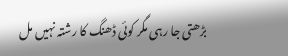بڑھتی جا رہی مگر کوئی ڈھنگ کا رشتہ نہیں مل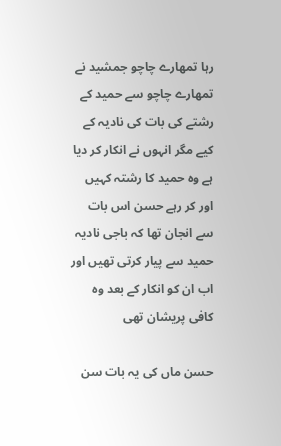رہا تمھارے چاچو جمشید نے تمھارے چاچو سے حمید کے رشتے کی بات کی نادیہ کے کیے مگر انہوں نے انکار کر دیا ہے وہ حمید کا رشتہ کہیں اور کر رہے حسن اس بات سے انجان تھا کہ باجی نادیہ حمید سے پیار کرتی تھیں اور اب ان کو انکار کے بعد وہ کافی پریشان تھی

حسن ماں کی یہ بات سن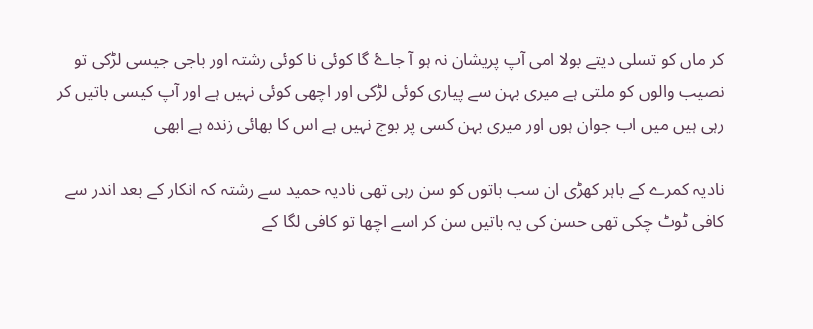کر ماں کو تسلی دیتے بولا امی آپ پریشان نہ ہو آ جاۓ گا کوئی نا کوئی رشتہ اور باجی جیسی لڑکی تو نصیب والوں کو ملتی ہے میری بہن سے پیاری کوئی لڑکی اور اچھی کوئی نہیں ہے اور آپ کیسی باتیں کر رہی ہیں میں اب جوان ہوں اور میری بہن کسی پر بوج نہیں ہے اس کا بھائی زندہ ہے ابھی

نادیہ کمرے کے باہر کھڑی ان سب باتوں کو سن رہی تھی نادیہ حمید سے رشتہ کہ انکار کے بعد اندر سے کافی ٹوٹ چکی تھی حسن کی یہ باتیں سن کر اسے اچھا تو کافی لگا کے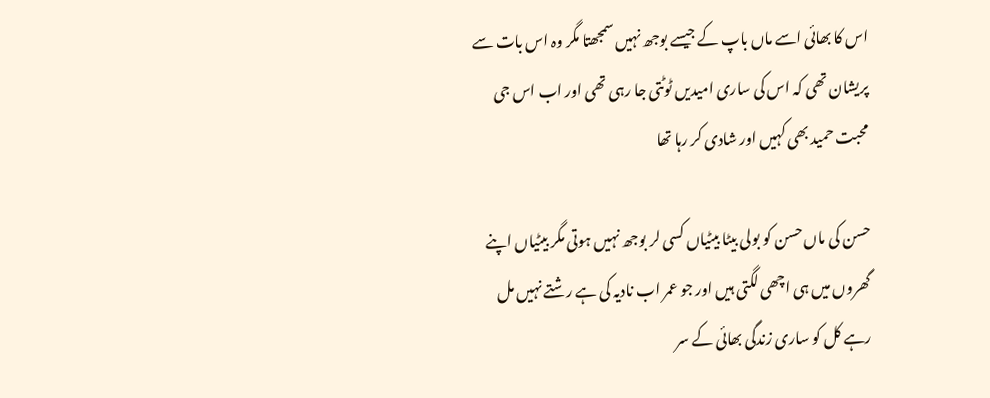اس کا بھائی اسے ماں باپ کے جیسے بوجھ نہیں سمجھتا مگر وہ اس بات سے پریشان تھی کہ اس کی ساری امیدیں ٹوٹتی جا رہی تھی اور اب اس جی محبت حمید بھی کہیں اور شادی کر رہا تھا

حسن کی ماں حسن کو بولی بیٹا بیٹیاں کسی لر بوجھ نہیں ہوتی مگر بیٹیاں اپنے گھروں میں ہی اچھی لگتی ہیں اور جو عمر اب نادیہ کی ہے رشتے نہیں مل رہے کل کو ساری زندگی بھائی کے سر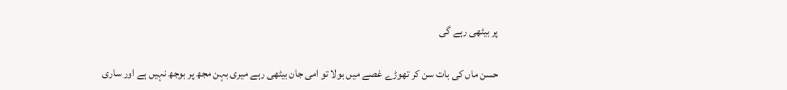پر بیٹھی رہے گی

حسن ماں کی بات سن کر تھوڑے غصے میں بولا تو امی جان بیٹھی رہے میری بہن مجھ پر بوجھ نہیں ہے اور ساری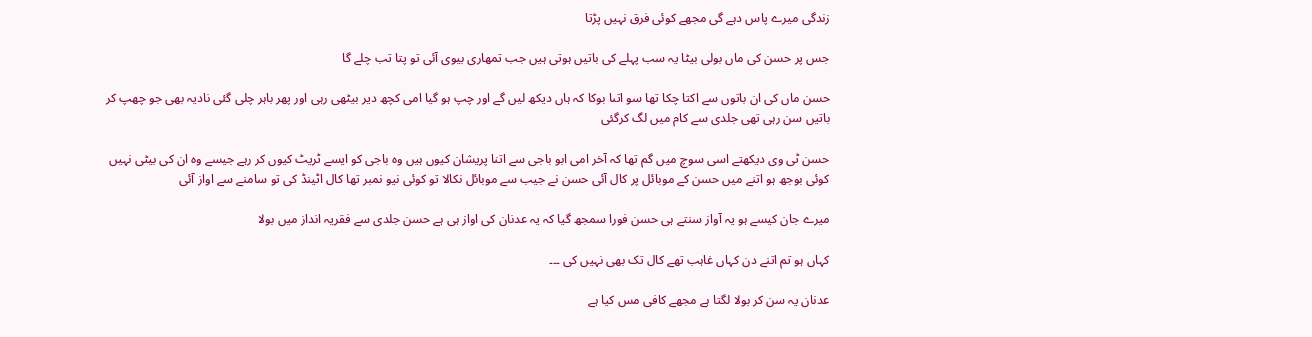زندگی میرے پاس دہے گی مجھے کوئی فرق نہیں پڑتا

جس پر حسن کی ماں بولی بیٹا یہ سب پہلے کی باتیں ہوتی ہیں جب تمھاری بیوی آئی تو پتا تب چلے گا

حسن ماں کی ان باتوں سے اکتا چکا تھا سو اتںا بوکا کہ ہاں دیکھ لیں گے اور چپ ہو گیا امی کچھ دیر بیٹھی رہی اور پھر باہر چلی گئی نادیہ بھی جو چھپ کر باتیں سن رہی تھی جلدی سے کام میں لگ کرگئی

حسن ٹی وی دیکھتے اسی سوچ میں گم تھا کہ آخر امی ابو باجی سے اتنا پریشان کیوں ہیں وہ باجی کو ایسے ٹریٹ کیوں کر رہے جیسے وہ ان کی بیٹی نہیں کوئی بوجھ ہو اتنے میں حسن کے موبائل پر کال آئی حسن نے جیب سے موبائل نکالا تو کوئی نیو نمبر تھا کال اٹینڈ کی تو سامنے سے اواز آئی

میرے جان کیسے ہو یہ آواز سنتے ہی حسن فورا سمجھ گیا کہ یہ عدنان کی اواز ہی ہے حسن جلدی سے فقریہ انداز میں بولا

کہاں ہو تم اتنے دن کہاں غاہب تھے کال تک بھی نہیں کی ۔۔۔

عدنان یہ سن کر بولا لگتا ہے مجھے کافی مس کیا ہے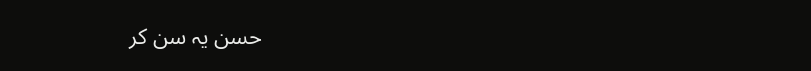حسن یہ سن کر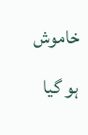خاموش ہو گیا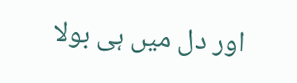اور دل میں ہی بولا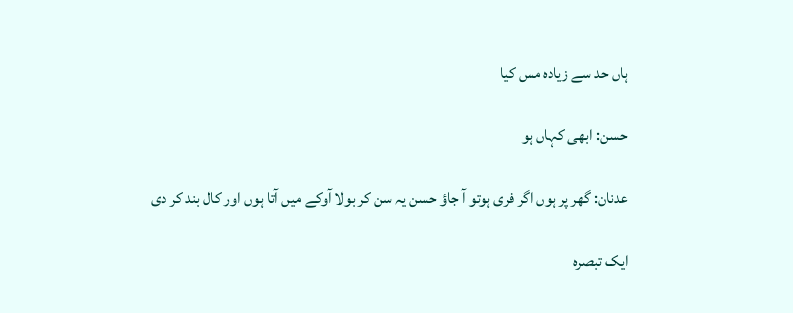ہاں حد سے زیادہ مس کیا

حسن: ابھی کہاں ہو

عدنان: گھر پر ہوں اگر فری ہوتو آ جاؤ حسن یہ سن کر بولا آوکے میں آتا ہوں اور کال بند کر دی

ایک تبصرہ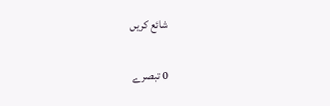شائع کریں

0 تبصرے